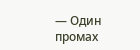— Один промах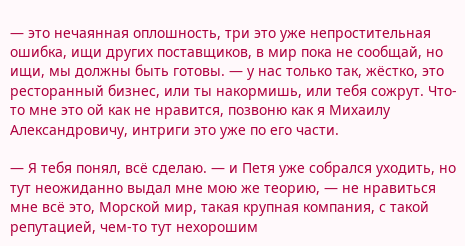— это нечаянная оплошность, три это уже непростительная ошибка, ищи других поставщиков, в мир пока не сообщай, но ищи, мы должны быть готовы. — у нас только так, жёстко, это ресторанный бизнес, или ты накормишь, или тебя сожрут. Что-то мне это ой как не нравится, позвоню как я Михаилу Александровичу, интриги это уже по его части.

— Я тебя понял, всё сделаю. — и Петя уже собрался уходить, но тут неожиданно выдал мне мою же теорию, — не нравиться мне всё это, Морской мир, такая крупная компания, с такой репутацией, чем-то тут нехорошим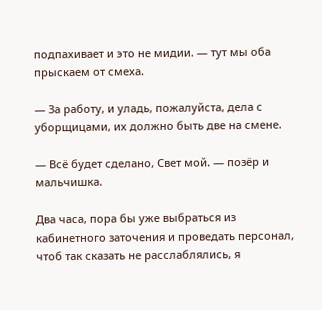подпахивает и это не мидии. — тут мы оба прыскаем от смеха.

— За работу, и уладь, пожалуйста, дела с уборщицами, их должно быть две на смене.

— Всё будет сделано, Свет мой. — позёр и мальчишка.

Два часа, пора бы уже выбраться из кабинетного заточения и проведать персонал, чтоб так сказать не расслаблялись, я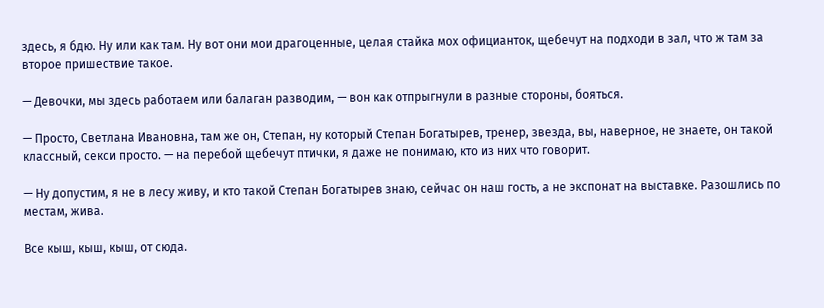здесь, я бдю. Ну или как там. Ну вот они мои драгоценные, целая стайка мох официанток, щебечут на подходи в зал, что ж там за второе пришествие такое.

— Девочки, мы здесь работаем или балаган разводим, — вон как отпрыгнули в разные стороны, бояться.

— Просто, Светлана Ивановна, там же он, Степан, ну который Степан Богатырев, тренер, звезда, вы, наверное, не знаете, он такой классный, секси просто. — на перебой щебечут птички, я даже не понимаю, кто из них что говорит.

— Ну допустим, я не в лесу живу, и кто такой Степан Богатырев знаю, сейчас он наш гость, а не экспонат на выставке. Разошлись по местам, жива.

Все кыш, кыш, кыш, от сюда.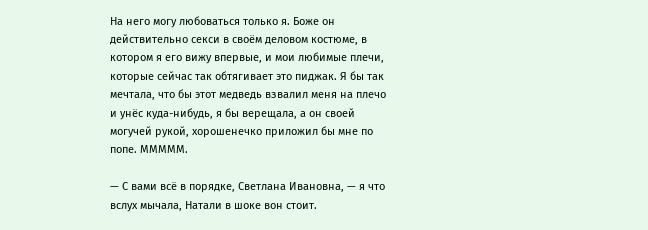На него могу любоваться только я. Боже он действительно секси в своём деловом костюме, в котором я его вижу впервые, и мои любимые плечи, которые сейчас так обтягивает это пиджак. Я бы так мечтала, что бы этот медведь взвалил меня на плечо и унёс куда-нибудь, я бы верещала, а он своей могучей рукой, хорошенечко приложил бы мне по попе. МММММ.

— С вами всё в порядке, Светлана Ивановна, — я что вслух мычала, Натали в шоке вон стоит.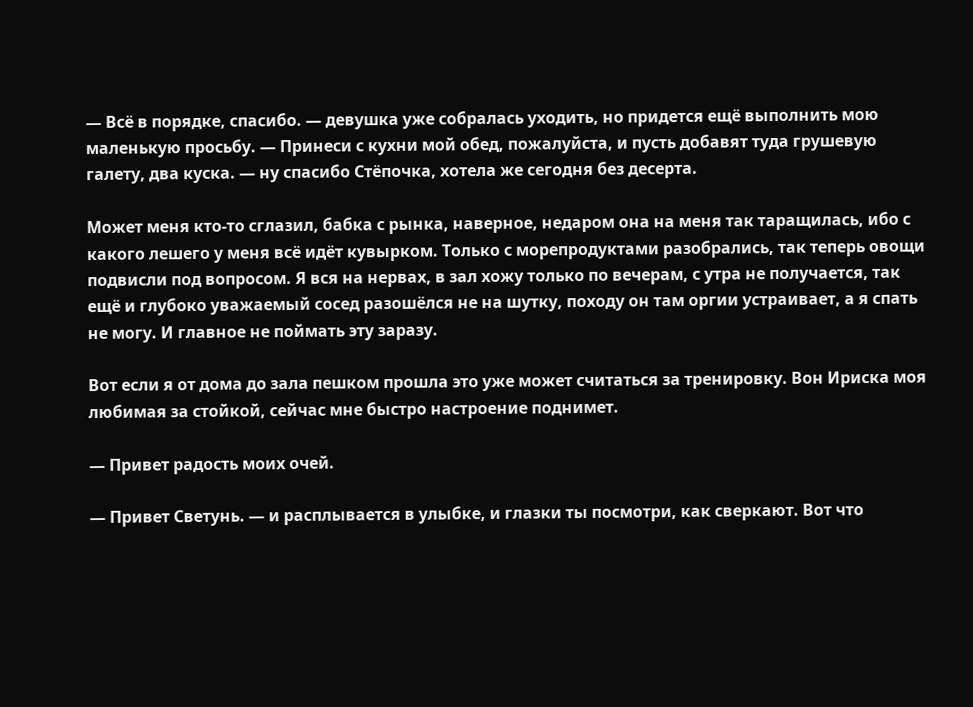— Всё в порядке, спасибо. — девушка уже собралась уходить, но придется ещё выполнить мою маленькую просьбу. — Принеси с кухни мой обед, пожалуйста, и пусть добавят туда грушевую галету, два куска. — ну спасибо Стёпочка, хотела же сегодня без десерта.

Может меня кто-то сглазил, бабка с рынка, наверное, недаром она на меня так таращилась, ибо с какого лешего у меня всё идёт кувырком. Только с морепродуктами разобрались, так теперь овощи подвисли под вопросом. Я вся на нервах, в зал хожу только по вечерам, с утра не получается, так ещё и глубоко уважаемый сосед разошёлся не на шутку, походу он там оргии устраивает, а я спать не могу. И главное не поймать эту заразу.

Вот если я от дома до зала пешком прошла это уже может считаться за тренировку. Вон Ириска моя любимая за стойкой, сейчас мне быстро настроение поднимет.

— Привет радость моих очей.

— Привет Светунь. — и расплывается в улыбке, и глазки ты посмотри, как сверкают. Вот что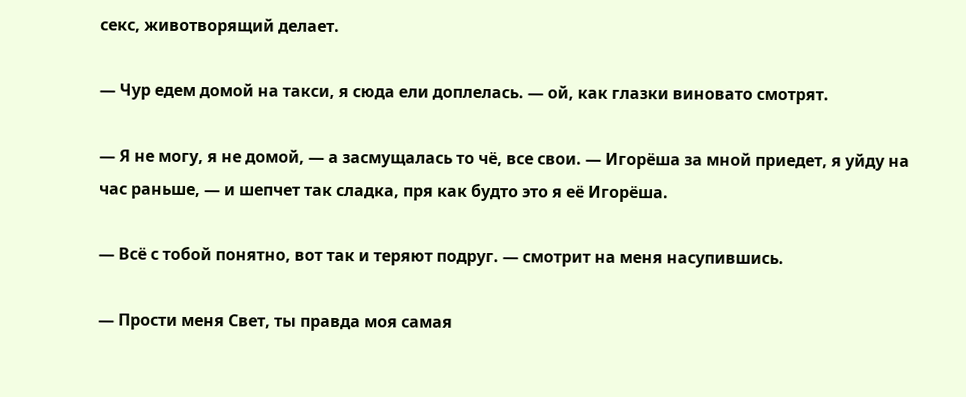секс, животворящий делает.

— Чур едем домой на такси, я сюда ели доплелась. — ой, как глазки виновато смотрят.

— Я не могу, я не домой, — а засмущалась то чё, все свои. — Игорёша за мной приедет, я уйду на час раньше, — и шепчет так сладка, пря как будто это я её Игорёша.

— Всё с тобой понятно, вот так и теряют подруг. — смотрит на меня насупившись.

— Прости меня Свет, ты правда моя самая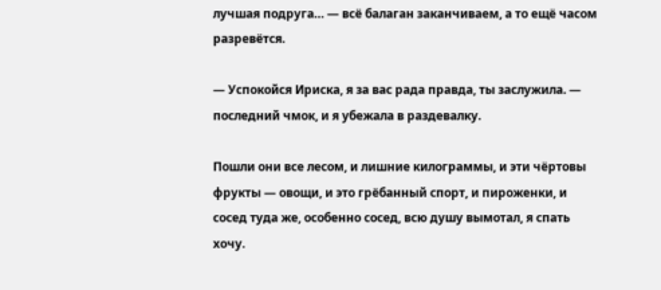лучшая подруга… — всё балаган заканчиваем, а то ещё часом разревётся.

— Успокойся Ириска, я за вас рада правда, ты заслужила. — последний чмок, и я убежала в раздевалку.

Пошли они все лесом, и лишние килограммы, и эти чёртовы фрукты — овощи, и это грёбанный спорт, и пироженки, и сосед туда же, особенно сосед, всю душу вымотал, я спать хочу.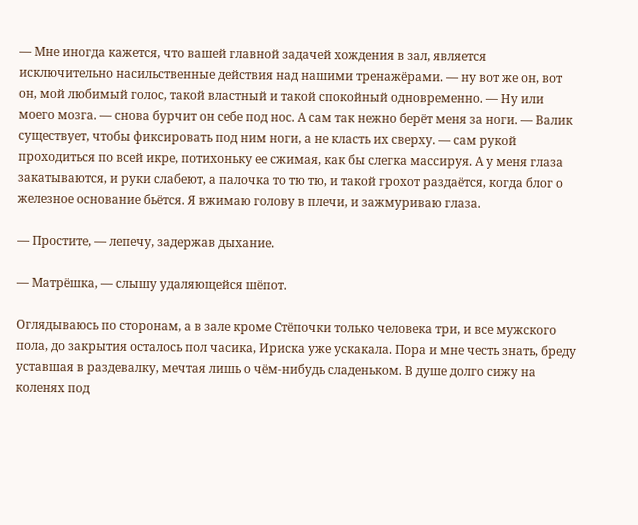— Мне иногда кажется, что вашей главной задачей хождения в зал, является исключительно насильственные действия над нашими тренажёрами. — ну вот же он, вот он, мой любимый голос, такой властный и такой спокойный одновременно. — Ну или моего мозга. — снова бурчит он себе под нос. А сам так нежно берёт меня за ноги. — Валик существует, чтобы фиксировать под ним ноги, а не класть их сверху. — сам рукой проходиться по всей икре, потихоньку ее сжимая, как бы слегка массируя. А у меня глаза закатываются, и руки слабеют, а палочка то тю тю, и такой грохот раздаётся, когда блог о железное основание бьётся. Я вжимаю голову в плечи, и зажмуриваю глаза.

— Простите, — лепечу, задержав дыхание.

— Матрёшка, — слышу удаляющейся шёпот.

Оглядываюсь по сторонам, а в зале кроме Стёпочки только человека три, и все мужского пола, до закрытия осталось пол часика, Ириска уже ускакала. Пора и мне честь знать, бреду уставшая в раздевалку, мечтая лишь о чём-нибудь сладеньком. В душе долго сижу на коленях под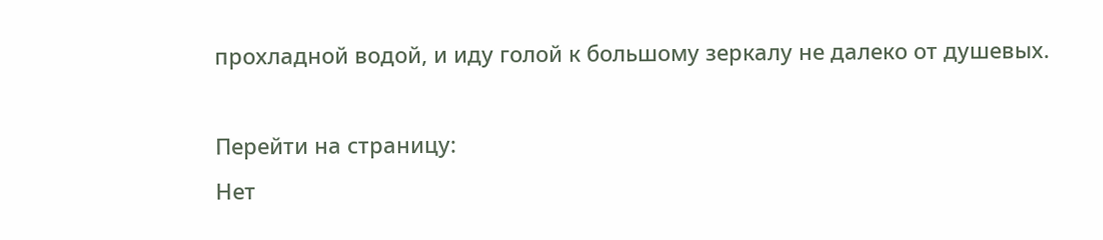прохладной водой, и иду голой к большому зеркалу не далеко от душевых.

Перейти на страницу:
Нет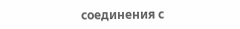соединения с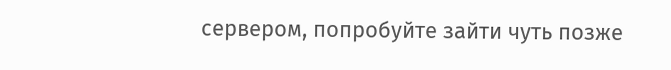сервером, попробуйте зайти чуть позже